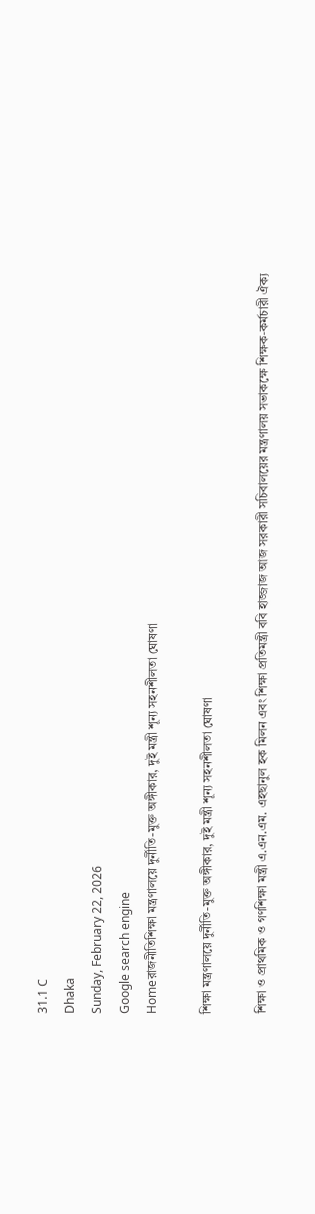31.1 C
Dhaka
Sunday, February 22, 2026
Google search engine
Homeরাজনীতিশিক্ষা মন্ত্রণালয়ে দুর্নীতি-মুক্ত অঙ্গীকার, দুই মন্ত্রী শূন্য সহনশীলতা ঘোষণা

শিক্ষা মন্ত্রণালয়ে দুর্নীতি-মুক্ত অঙ্গীকার, দুই মন্ত্রী শূন্য সহনশীলতা ঘোষণা

শিক্ষা ও প্রাথমিক ও গণশিক্ষা মন্ত্রী এ.এন.এম. এহছানুল হক মিলন এবং শিক্ষা প্রতিমন্ত্রী ববি হাজ্জাজ আজ সরকারী সচিবালয়ের মন্ত্রণালয় সভাকক্ষে শিক্ষক‑কর্মচারী ঐক্য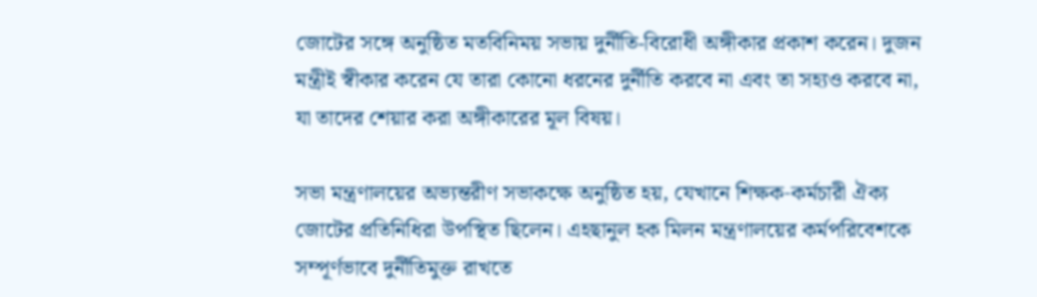জোটের সঙ্গে অনুষ্ঠিত মতবিনিময় সভায় দুর্নীতি-বিরোধী অঙ্গীকার প্রকাশ করেন। দুজন মন্ত্রীই স্বীকার করেন যে তারা কোনো ধরনের দুর্নীতি করবে না এবং তা সহ্যও করবে না, যা তাদের শেয়ার করা অঙ্গীকারের মূল বিষয়।

সভা মন্ত্রণালয়ের অভ্যন্তরীণ সভাকক্ষে অনুষ্ঠিত হয়, যেখানে শিক্ষক‑কর্মচারী ঐক্য জোটের প্রতিনিধিরা উপস্থিত ছিলেন। এহছানুল হক মিলন মন্ত্রণালয়ের কর্মপরিবেশকে সম্পূর্ণভাবে দুর্নীতিমুক্ত রাখতে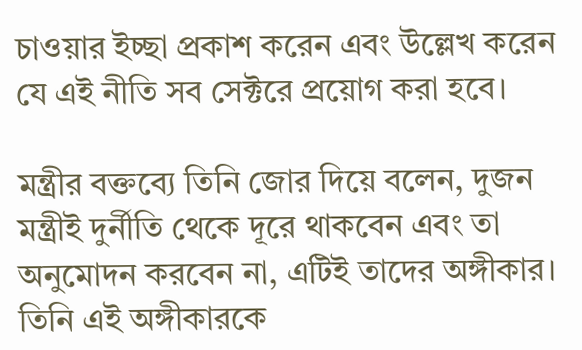চাওয়ার ইচ্ছা প্রকাশ করেন এবং উল্লেখ করেন যে এই নীতি সব সেক্টরে প্রয়োগ করা হবে।

মন্ত্রীর বক্তব্যে তিনি জোর দিয়ে বলেন, দুজন মন্ত্রীই দুর্নীতি থেকে দূরে থাকবেন এবং তা অনুমোদন করবেন না, এটিই তাদের অঙ্গীকার। তিনি এই অঙ্গীকারকে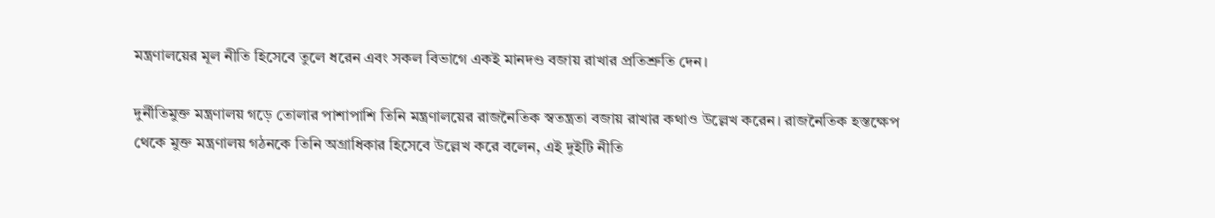মন্ত্রণালয়ের মূল নীতি হিসেবে তুলে ধরেন এবং সকল বিভাগে একই মানদণ্ড বজায় রাখার প্রতিশ্রুতি দেন।

দুর্নীতিমুক্ত মন্ত্রণালয় গড়ে তোলার পাশাপাশি তিনি মন্ত্রণালয়ের রাজনৈতিক স্বতন্ত্রতা বজায় রাখার কথাও উল্লেখ করেন। রাজনৈতিক হস্তক্ষেপ থেকে মুক্ত মন্ত্রণালয় গঠনকে তিনি অগ্রাধিকার হিসেবে উল্লেখ করে বলেন, এই দুইটি নীতি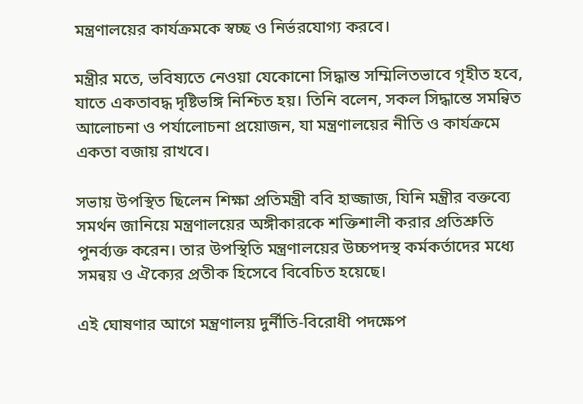মন্ত্রণালয়ের কার্যক্রমকে স্বচ্ছ ও নির্ভরযোগ্য করবে।

মন্ত্রীর মতে, ভবিষ্যতে নেওয়া যেকোনো সিদ্ধান্ত সম্মিলিতভাবে গৃহীত হবে, যাতে একতাবদ্ধ দৃষ্টিভঙ্গি নিশ্চিত হয়। তিনি বলেন, সকল সিদ্ধান্তে সমন্বিত আলোচনা ও পর্যালোচনা প্রয়োজন, যা মন্ত্রণালয়ের নীতি ও কার্যক্রমে একতা বজায় রাখবে।

সভায় উপস্থিত ছিলেন শিক্ষা প্রতিমন্ত্রী ববি হাজ্জাজ, যিনি মন্ত্রীর বক্তব্যে সমর্থন জানিয়ে মন্ত্রণালয়ের অঙ্গীকারকে শক্তিশালী করার প্রতিশ্রুতি পুনর্ব্যক্ত করেন। তার উপস্থিতি মন্ত্রণালয়ের উচ্চপদস্থ কর্মকর্তাদের মধ্যে সমন্বয় ও ঐক্যের প্রতীক হিসেবে বিবেচিত হয়েছে।

এই ঘোষণার আগে মন্ত্রণালয় দুর্নীতি-বিরোধী পদক্ষেপ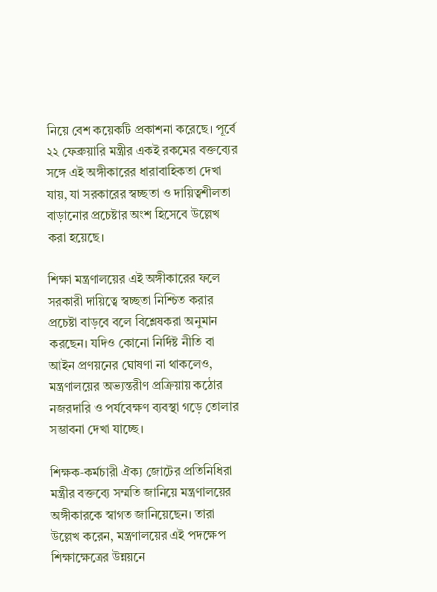নিয়ে বেশ কয়েকটি প্রকাশনা করেছে। পূর্বে ২২ ফেব্রুয়ারি মন্ত্রীর একই রকমের বক্তব্যের সঙ্গে এই অঙ্গীকারের ধারাবাহিকতা দেখা যায়, যা সরকারের স্বচ্ছতা ও দায়িত্বশীলতা বাড়ানোর প্রচেষ্টার অংশ হিসেবে উল্লেখ করা হয়েছে।

শিক্ষা মন্ত্রণালয়ের এই অঙ্গীকারের ফলে সরকারী দায়িত্বে স্বচ্ছতা নিশ্চিত করার প্রচেষ্টা বাড়বে বলে বিশ্লেষকরা অনুমান করছেন। যদিও কোনো নির্দিষ্ট নীতি বা আইন প্রণয়নের ঘোষণা না থাকলেও, মন্ত্রণালয়ের অভ্যন্তরীণ প্রক্রিয়ায় কঠোর নজরদারি ও পর্যবেক্ষণ ব্যবস্থা গড়ে তোলার সম্ভাবনা দেখা যাচ্ছে।

শিক্ষক‑কর্মচারী ঐক্য জোটের প্রতিনিধিরা মন্ত্রীর বক্তব্যে সম্মতি জানিয়ে মন্ত্রণালয়ের অঙ্গীকারকে স্বাগত জানিয়েছেন। তারা উল্লেখ করেন, মন্ত্রণালয়ের এই পদক্ষেপ শিক্ষাক্ষেত্রের উন্নয়নে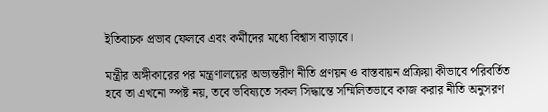ইতিবাচক প্রভাব ফেলবে এবং কর্মীদের মধ্যে বিশ্বাস বাড়াবে।

মন্ত্রীর অঙ্গীকারের পর মন্ত্রণালয়ের অভ্যন্তরীণ নীতি প্রণয়ন ও বাস্তবায়ন প্রক্রিয়া কীভাবে পরিবর্তিত হবে তা এখনো স্পষ্ট নয়, তবে ভবিষ্যতে সকল সিদ্ধান্তে সম্মিলিতভাবে কাজ করার নীতি অনুসরণ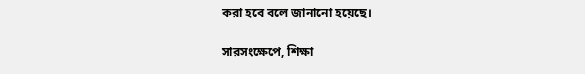করা হবে বলে জানানো হয়েছে।

সারসংক্ষেপে, শিক্ষা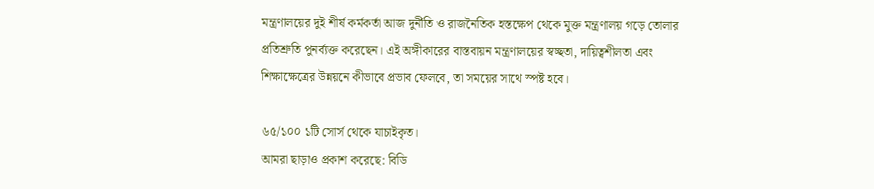মন্ত্রণালয়ের দুই শীর্ষ কর্মকর্তা আজ দুর্নীতি ও রাজনৈতিক হস্তক্ষেপ থেকে মুক্ত মন্ত্রণালয় গড়ে তোলার প্রতিশ্রুতি পুনর্ব্যক্ত করেছেন। এই অঙ্গীকারের বাস্তবায়ন মন্ত্রণালয়ের স্বচ্ছতা, দায়িত্বশীলতা এবং শিক্ষাক্ষেত্রের উন্নয়নে কীভাবে প্রভাব ফেলবে, তা সময়ের সাথে স্পষ্ট হবে।

৬৫/১০০ ১টি সোর্স থেকে যাচাইকৃত।
আমরা ছাড়াও প্রকাশ করেছে: বিডি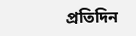প্রতিদিন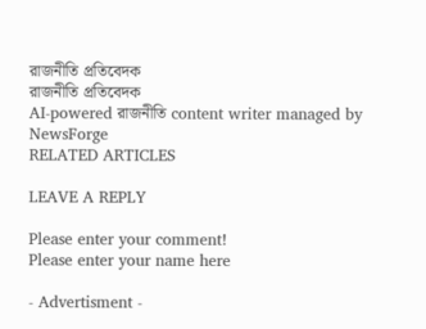রাজনীতি প্রতিবেদক
রাজনীতি প্রতিবেদক
AI-powered রাজনীতি content writer managed by NewsForge
RELATED ARTICLES

LEAVE A REPLY

Please enter your comment!
Please enter your name here

- Advertisment -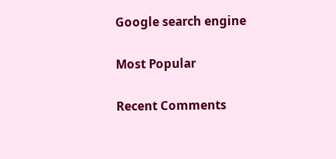Google search engine

Most Popular

Recent Comments